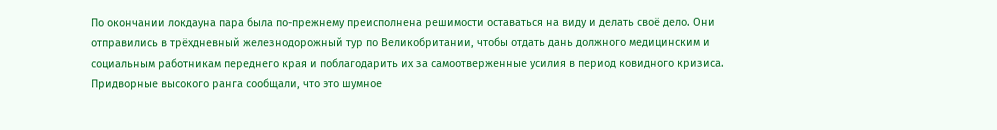По окончании локдауна пара была по-прежнему преисполнена решимости оставаться на виду и делать своё дело. Они отправились в трёхдневный железнодорожный тур по Великобритании, чтобы отдать дань должного медицинским и социальным работникам переднего края и поблагодарить их за самоотверженные усилия в период ковидного кризиса. Придворные высокого ранга сообщали, что это шумное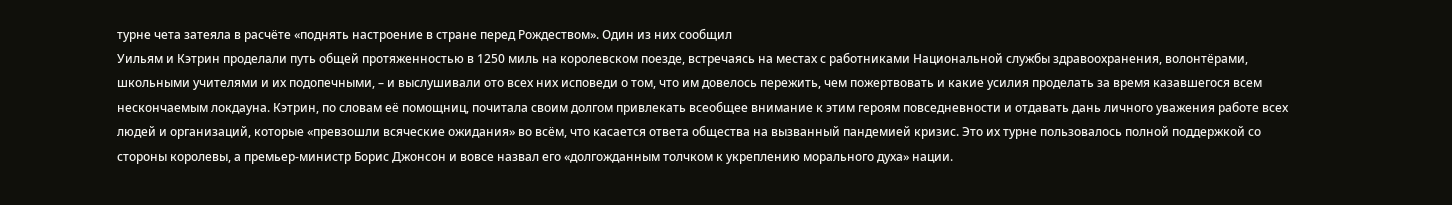турне чета затеяла в расчёте «поднять настроение в стране перед Рождеством». Один из них сообщил
Уильям и Кэтрин проделали путь общей протяженностью в 1250 миль на королевском поезде, встречаясь на местах с работниками Национальной службы здравоохранения, волонтёрами, школьными учителями и их подопечными, – и выслушивали ото всех них исповеди о том, что им довелось пережить, чем пожертвовать и какие усилия проделать за время казавшегося всем нескончаемым локдауна. Кэтрин, по словам её помощниц, почитала своим долгом привлекать всеобщее внимание к этим героям повседневности и отдавать дань личного уважения работе всех людей и организаций, которые «превзошли всяческие ожидания» во всём, что касается ответа общества на вызванный пандемией кризис. Это их турне пользовалось полной поддержкой со стороны королевы, а премьер-министр Борис Джонсон и вовсе назвал его «долгожданным толчком к укреплению морального духа» нации.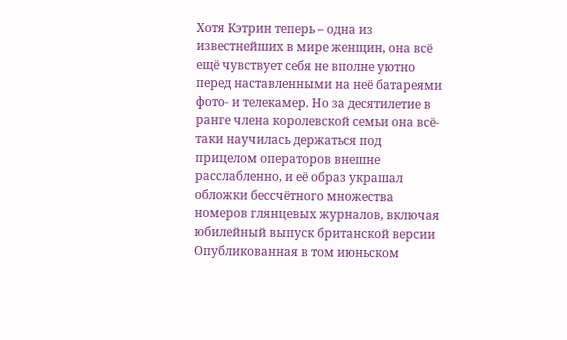Хотя Кэтрин теперь – одна из известнейших в мире женщин, она всё ещё чувствует себя не вполне уютно перед наставленными на неё батареями фото- и телекамер. Но за десятилетие в ранге члена королевской семьи она всё-таки научилась держаться под прицелом операторов внешне расслабленно, и её образ украшал обложки бессчётного множества номеров глянцевых журналов, включая юбилейный выпуск британской версии
Опубликованная в том июньском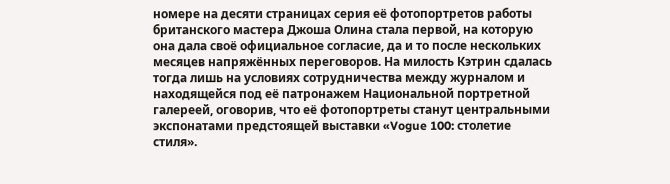номере на десяти страницах серия её фотопортретов работы британского мастера Джоша Олина стала первой, на которую она дала своё официальное согласие, да и то после нескольких месяцев напряжённых переговоров. На милость Кэтрин сдалась тогда лишь на условиях сотрудничества между журналом и находящейся под её патронажем Национальной портретной галереей, оговорив, что её фотопортреты станут центральными экспонатами предстоящей выставки «Vogue 100: столетие стиля».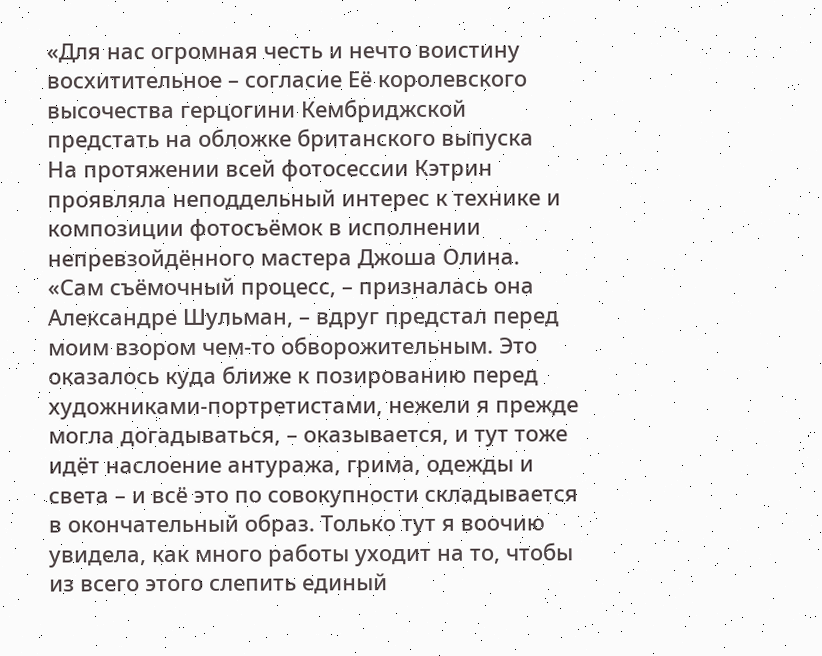«Для нас огромная честь и нечто воистину восхитительное – согласие Её королевского высочества герцогини Кембриджской предстать на обложке британского выпуска
На протяжении всей фотосессии Кэтрин проявляла неподдельный интерес к технике и композиции фотосъёмок в исполнении непревзойдённого мастера Джоша Олина. «Сам съёмочный процесс, – призналась она Александре Шульман, – вдруг предстал перед моим взором чем-то обворожительным. Это оказалось куда ближе к позированию перед художниками-портретистами, нежели я прежде могла догадываться, – оказывается, и тут тоже идёт наслоение антуража, грима, одежды и света – и всё это по совокупности складывается в окончательный образ. Только тут я воочию увидела, как много работы уходит на то, чтобы из всего этого слепить единый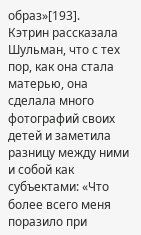образ»[193].
Кэтрин рассказала Шульман, что с тех пор, как она стала матерью, она сделала много фотографий своих детей и заметила разницу между ними и собой как субъектами: «Что более всего меня поразило при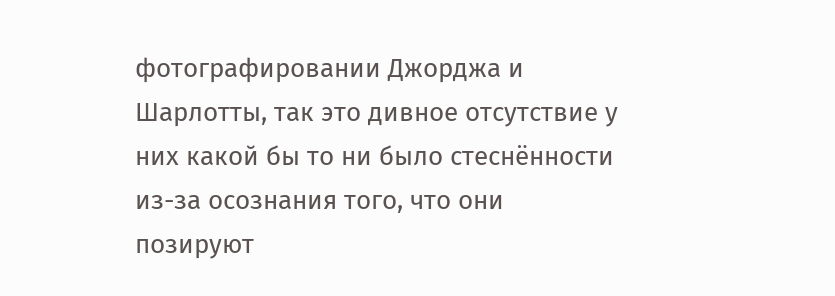фотографировании Джорджа и Шарлотты, так это дивное отсутствие у них какой бы то ни было стеснённости из-за осознания того, что они позируют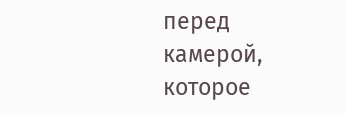перед камерой, которое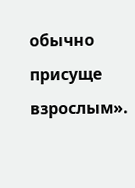обычно присуще взрослым».